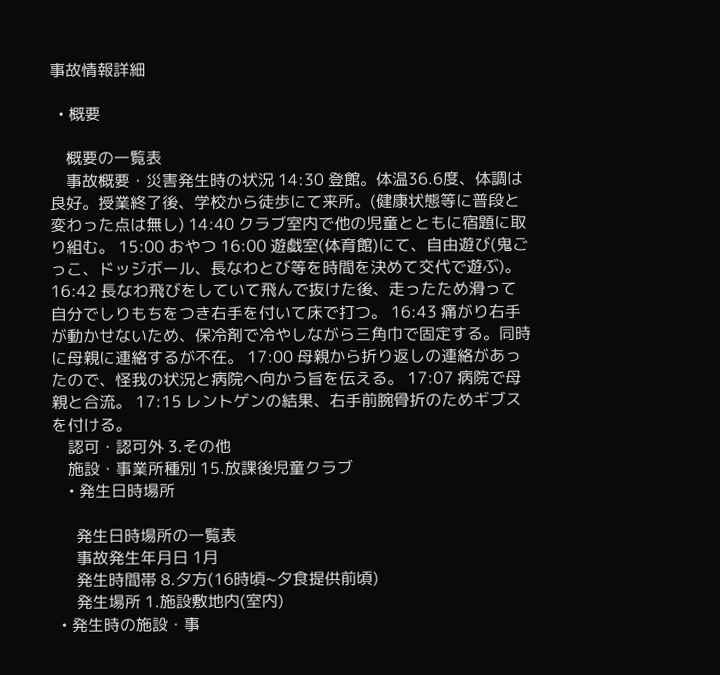事故情報詳細

  • 概要

    概要の一覧表
    事故概要・災害発生時の状況 14:30 登館。体温36.6度、体調は良好。授業終了後、学校から徒歩にて来所。(健康状態等に普段と変わった点は無し) 14:40 クラブ室内で他の児童とともに宿題に取り組む。 15:00 おやつ 16:00 遊戯室(体育館)にて、自由遊び(鬼ごっこ、ドッジボール、長なわとび等を時間を決めて交代で遊ぶ)。 16:42 長なわ飛びをしていて飛んで抜けた後、走ったため滑って自分でしりもちをつき右手を付いて床で打つ。 16:43 痛がり右手が動かせないため、保冷剤で冷やしながら三角巾で固定する。同時に母親に連絡するが不在。 17:00 母親から折り返しの連絡があったので、怪我の状況と病院へ向かう旨を伝える。 17:07 病院で母親と合流。 17:15 レントゲンの結果、右手前腕骨折のためギブスを付ける。
    認可・認可外 3.その他
    施設・事業所種別 15.放課後児童クラブ
    • 発生日時場所

      発生日時場所の一覧表
      事故発生年月日 1月
      発生時間帯 8.夕方(16時頃~夕食提供前頃)
      発生場所 1.施設敷地内(室内)
  • 発生時の施設・事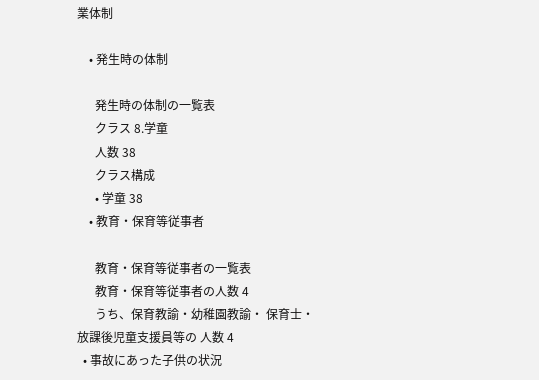業体制

    • 発生時の体制

      発生時の体制の一覧表
      クラス 8.学童
      人数 38
      クラス構成
      • 学童 38
    • 教育・保育等従事者

      教育・保育等従事者の一覧表
      教育・保育等従事者の人数 4
      うち、保育教諭・幼稚園教諭・ 保育士・放課後児童支援員等の 人数 4
  • 事故にあった子供の状況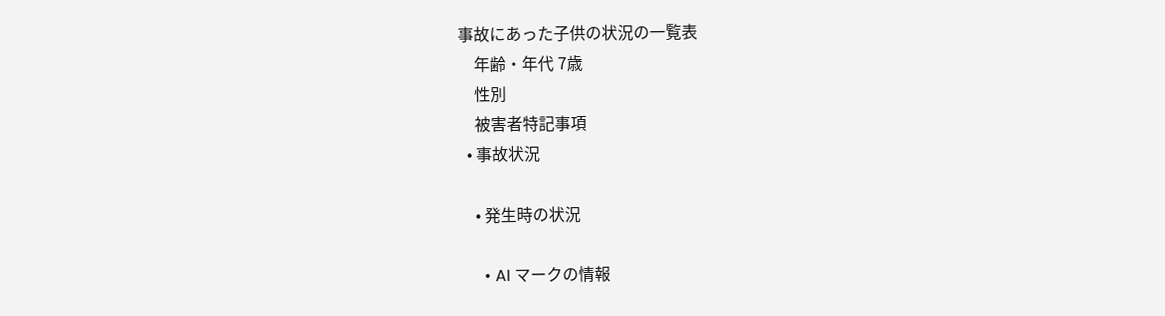事故にあった子供の状況の一覧表
    年齢・年代 7歳
    性別
    被害者特記事項
  • 事故状況

    • 発生時の状況

      • AI マークの情報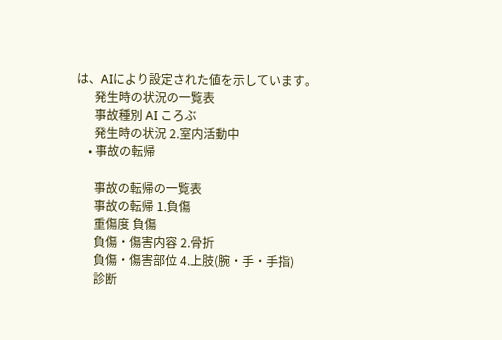は、AIにより設定された値を示しています。
      発生時の状況の一覧表
      事故種別 AI ころぶ
      発生時の状況 2.室内活動中
    • 事故の転帰

      事故の転帰の一覧表
      事故の転帰 1.負傷
      重傷度 負傷
      負傷・傷害内容 2.骨折
      負傷・傷害部位 4.上肢(腕・手・手指)
      診断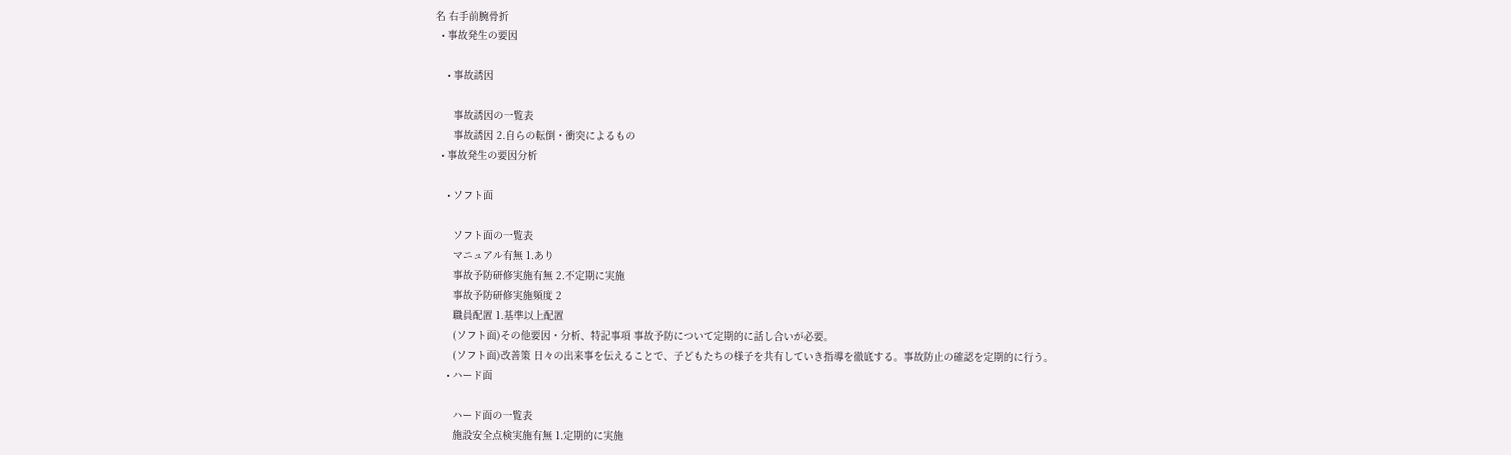名 右手前腕骨折
  • 事故発生の要因

    • 事故誘因

      事故誘因の一覧表
      事故誘因 2.自らの転倒・衝突によるもの
  • 事故発生の要因分析

    • ソフト面

      ソフト面の一覧表
      マニュアル有無 1.あり
      事故予防研修実施有無 2.不定期に実施
      事故予防研修実施頻度 2
      職員配置 1.基準以上配置
      (ソフト面)その他要因・分析、特記事項 事故予防について定期的に話し合いが必要。
      (ソフト面)改善策 日々の出来事を伝えることで、子どもたちの様子を共有していき指導を徹底する。事故防止の確認を定期的に行う。
    • ハード面

      ハード面の一覧表
      施設安全点検実施有無 1.定期的に実施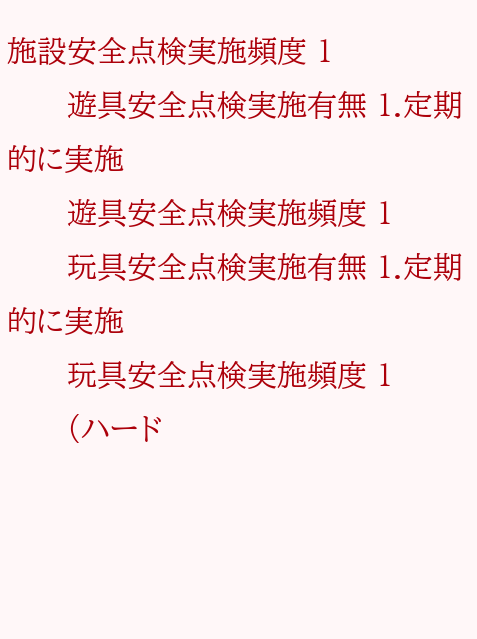施設安全点検実施頻度 1
      遊具安全点検実施有無 1.定期的に実施
      遊具安全点検実施頻度 1
      玩具安全点検実施有無 1.定期的に実施
      玩具安全点検実施頻度 1
      (ハード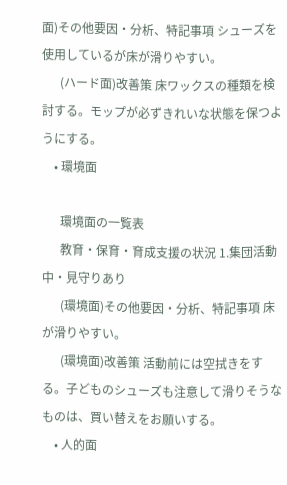面)その他要因・分析、特記事項 シューズを使用しているが床が滑りやすい。
      (ハード面)改善策 床ワックスの種類を検討する。モップが必ずきれいな状態を保つようにする。
    • 環境面

      環境面の一覧表
      教育・保育・育成支援の状況 1.集団活動中・見守りあり
      (環境面)その他要因・分析、特記事項 床が滑りやすい。
      (環境面)改善策 活動前には空拭きをする。子どものシューズも注意して滑りそうなものは、買い替えをお願いする。
    • 人的面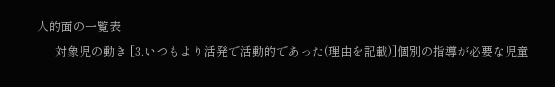人的面の一覧表
      対象児の動き [3.いつもより活発で活動的であった(理由を記載)]個別の指導が必要な児童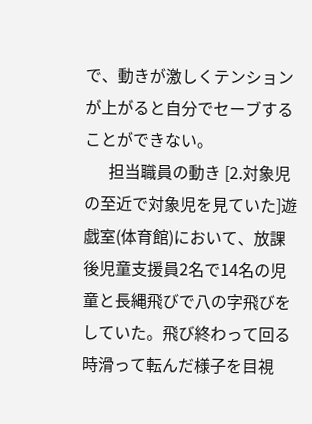で、動きが激しくテンションが上がると自分でセーブすることができない。
      担当職員の動き [2.対象児の至近で対象児を見ていた]遊戯室(体育館)において、放課後児童支援員2名で14名の児童と長縄飛びで八の字飛びをしていた。飛び終わって回る時滑って転んだ様子を目視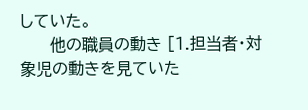していた。
      他の職員の動き [1.担当者・対象児の動きを見ていた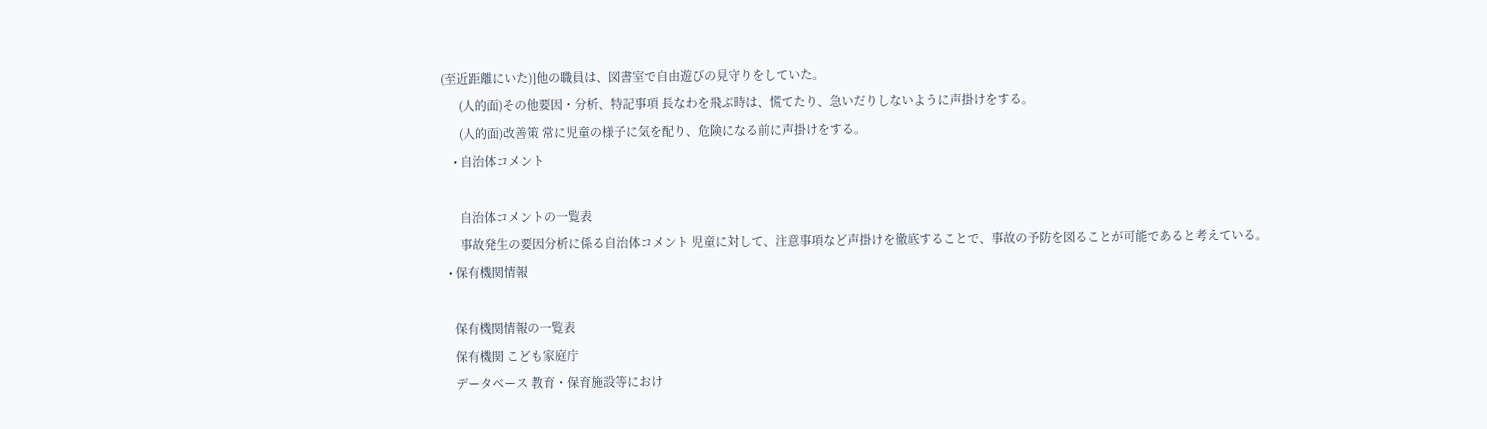(至近距離にいた)]他の職員は、図書室で自由遊びの見守りをしていた。
      (人的面)その他要因・分析、特記事項 長なわを飛ぶ時は、慌てたり、急いだりしないように声掛けをする。
      (人的面)改善策 常に児童の様子に気を配り、危険になる前に声掛けをする。
    • 自治体コメント

      自治体コメントの一覧表
      事故発生の要因分析に係る自治体コメント 児童に対して、注意事項など声掛けを徹底することで、事故の予防を図ることが可能であると考えている。
  • 保有機関情報

    保有機関情報の一覧表
    保有機関 こども家庭庁
    データベース 教育・保育施設等におけ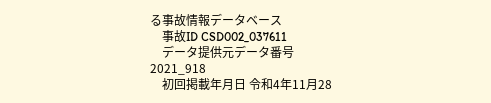る事故情報データベース
    事故ID CSD002_037611
    データ提供元データ番号 2021_918
    初回掲載年月日 令和4年11月28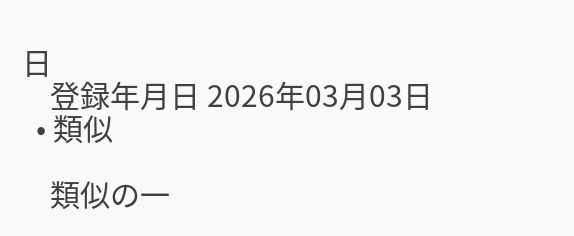日
    登録年月日 2026年03月03日
  • 類似

    類似の一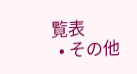覧表
  • その他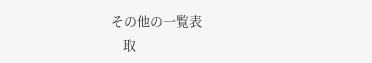その他の一覧表
    取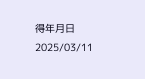得年月日 2025/03/11